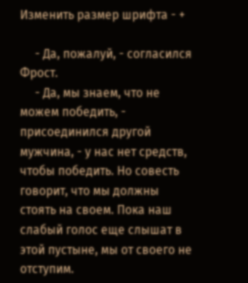Изменить размер шрифта - +

     - Да, пожалуй, - согласился Фрост.
     - Да, мы знаем, что не можем победить, - присоединился другой мужчина, - у нас нет средств, чтобы победить. Но совесть говорит, что мы должны стоять на своем. Пока наш слабый голос еще слышат в этой пустыне, мы от своего не отступим.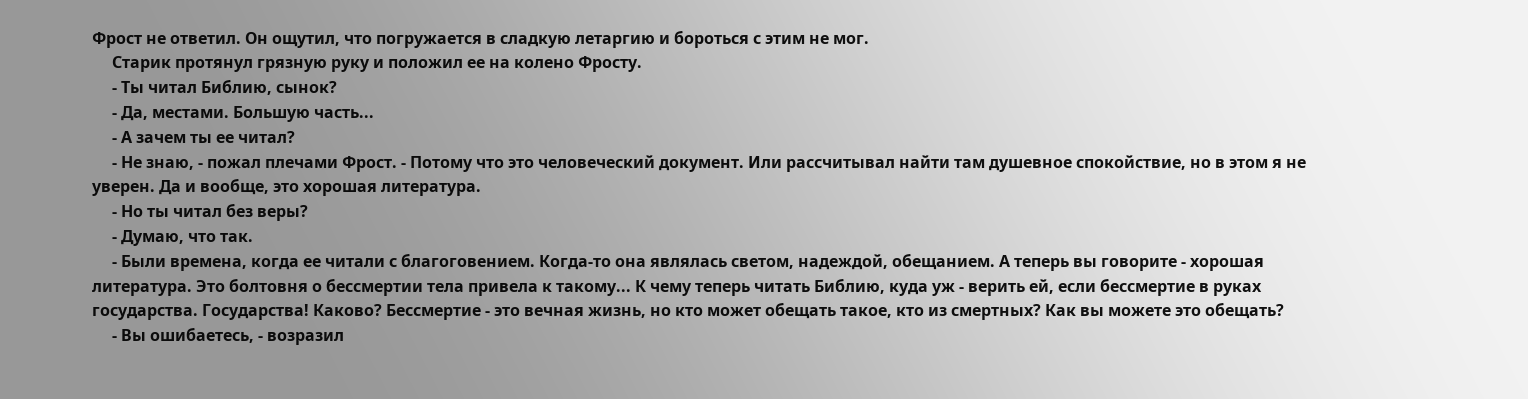Фрост не ответил. Он ощутил, что погружается в сладкую летаргию и бороться с этим не мог.
     Старик протянул грязную руку и положил ее на колено Фросту.
     - Ты читал Библию, сынок?
     - Да, местами. Большую часть...
     - А зачем ты ее читал?
     - Не знаю, - пожал плечами Фрост. - Потому что это человеческий документ. Или рассчитывал найти там душевное спокойствие, но в этом я не уверен. Да и вообще, это хорошая литература.
     - Но ты читал без веры?
     - Думаю, что так.
     - Были времена, когда ее читали с благоговением. Когда-то она являлась светом, надеждой, обещанием. А теперь вы говорите - хорошая литература. Это болтовня о бессмертии тела привела к такому... К чему теперь читать Библию, куда уж - верить ей, если бессмертие в руках государства. Государства! Каково? Бессмертие - это вечная жизнь, но кто может обещать такое, кто из смертных? Как вы можете это обещать?
     - Вы ошибаетесь, - возразил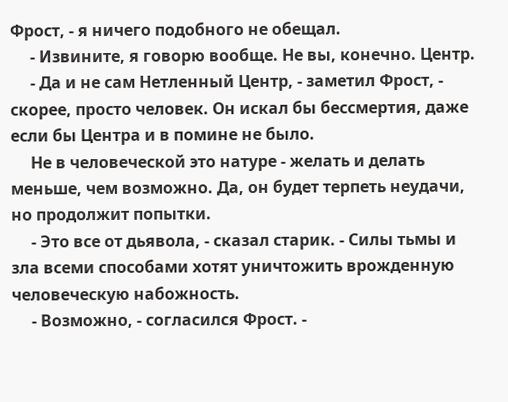Фрост, - я ничего подобного не обещал.
     - Извините, я говорю вообще. Не вы, конечно. Центр.
     - Да и не сам Нетленный Центр, - заметил Фрост, - скорее, просто человек. Он искал бы бессмертия, даже если бы Центра и в помине не было.
     Не в человеческой это натуре - желать и делать меньше, чем возможно. Да, он будет терпеть неудачи, но продолжит попытки.
     - Это все от дьявола, - сказал старик. - Силы тьмы и зла всеми способами хотят уничтожить врожденную человеческую набожность.
     - Возможно, - согласился Фрост. -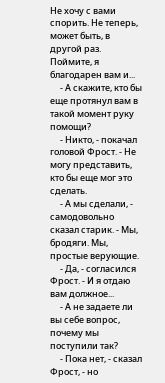Не хочу с вами спорить. Не теперь, может быть, в другой раз. Поймите, я благодарен вам и...
     - А скажите, кто бы еще протянул вам в такой момент руку помощи?
     - Никто, - покачал головой Фрост. - Не могу представить, кто бы еще мог это сделать.
     - А мы сделали, - самодовольно сказал старик. - Мы, бродяги. Мы, простые верующие.
     - Да, - согласился Фрост. - И я отдаю вам должное...
     - А не задаете ли вы себе вопрос, почему мы поступили так?
     - Пока нет, - сказал Фрост, - но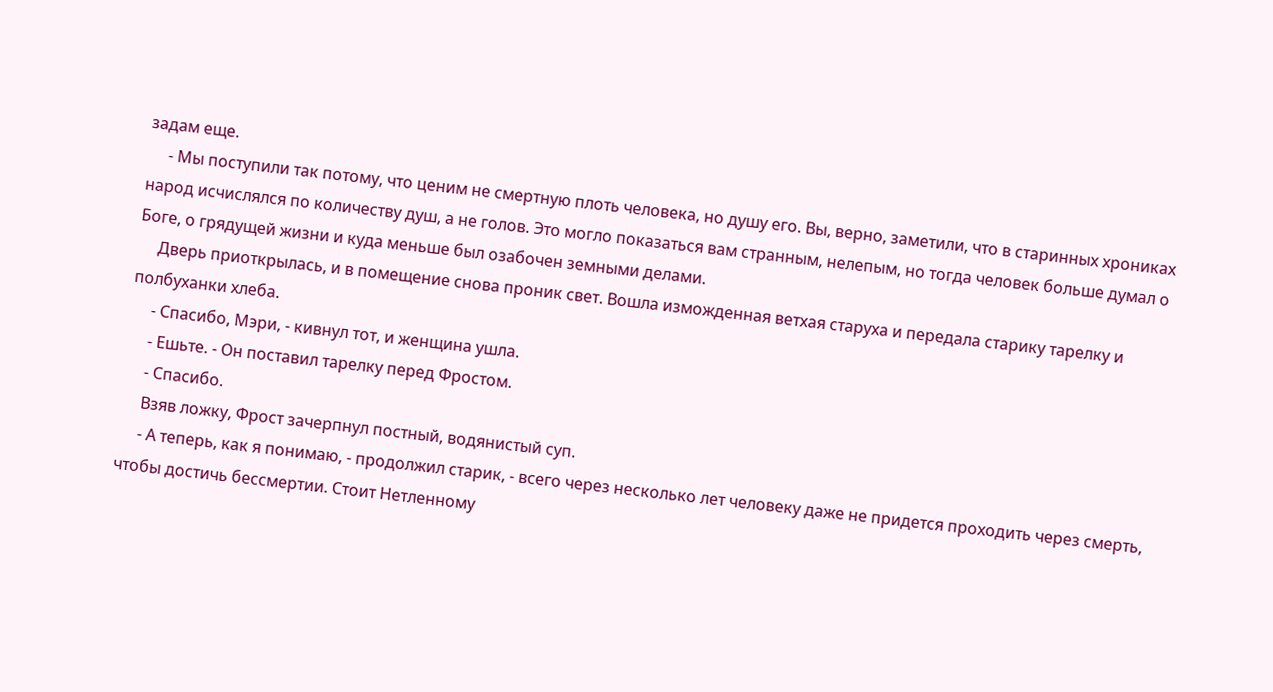задам еще.
     - Мы поступили так потому, что ценим не смертную плоть человека, но душу его. Вы, верно, заметили, что в старинных хрониках народ исчислялся по количеству душ, а не голов. Это могло показаться вам странным, нелепым, но тогда человек больше думал о Боге, о грядущей жизни и куда меньше был озабочен земными делами.
     Дверь приоткрылась, и в помещение снова проник свет. Вошла изможденная ветхая старуха и передала старику тарелку и полбуханки хлеба.
     - Спасибо, Мэри, - кивнул тот, и женщина ушла.
     - Ешьте. - Он поставил тарелку перед Фростом.
     - Спасибо.
     Взяв ложку, Фрост зачерпнул постный, водянистый суп.
     - А теперь, как я понимаю, - продолжил старик, - всего через несколько лет человеку даже не придется проходить через смерть, чтобы достичь бессмертии. Стоит Нетленному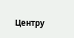Центру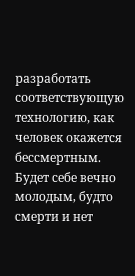разработать соответствующую технологию, как человек окажется бессмертным. Будет себе вечно молодым, будто смерти и нет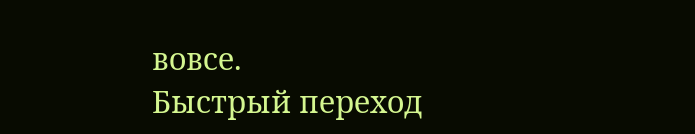вовсе.
Быстрый переход